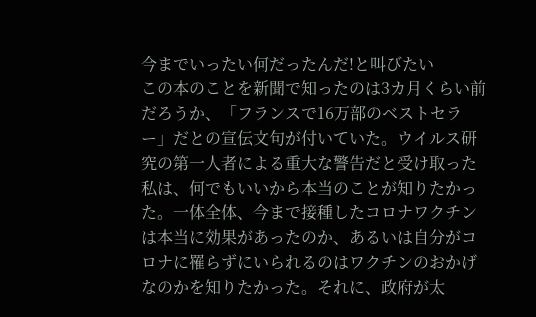今までいったい何だったんだ!と叫びたい
この本のことを新聞で知ったのは3カ月くらい前だろうか、「フランスで16万部のベストセラー」だとの宣伝文句が付いていた。ウイルス研究の第一人者による重大な警告だと受け取った私は、何でもいいから本当のことが知りたかった。一体全体、今まで接種したコロナワクチンは本当に効果があったのか、あるいは自分がコロナに罹らずにいられるのはワクチンのおかげなのかを知りたかった。それに、政府が太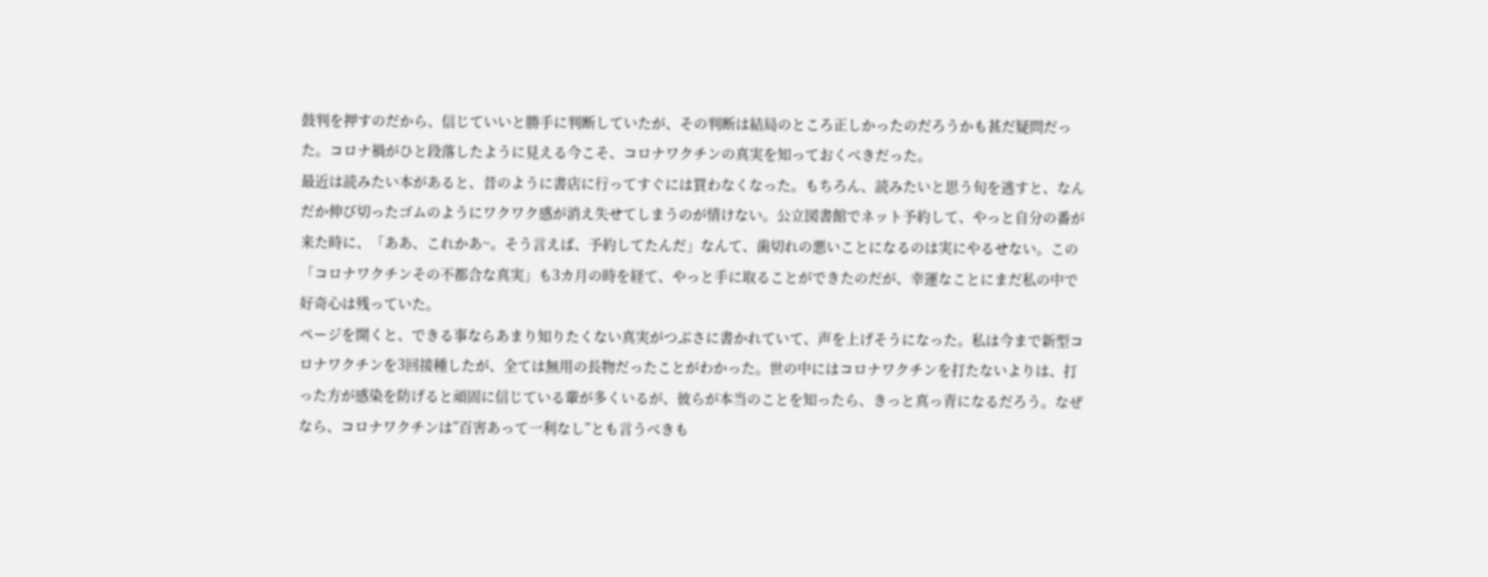鼓判を押すのだから、信じていいと勝手に判断していたが、その判断は結局のところ正しかったのだろうかも甚だ疑問だった。コロナ禍がひと段落したように見える今こそ、コロナワクチンの真実を知っておくべきだった。
最近は読みたい本があると、昔のように書店に行ってすぐには買わなくなった。もちろん、読みたいと思う旬を逃すと、なんだか伸び切ったゴムのようにワクワク感が消え失せてしまうのが情けない。公立図書館でネット予約して、やっと自分の番が来た時に、「ああ、これかあ~。そう言えば、予約してたんだ」なんて、歯切れの悪いことになるのは実にやるせない。この「コロナワクチンその不都合な真実」も3カ月の時を経て、やっと手に取ることができたのだが、幸運なことにまだ私の中で好奇心は残っていた。
ページを開くと、できる事ならあまり知りたくない真実がつぶさに書かれていて、声を上げそうになった。私は今まで新型コロナワクチンを3回接種したが、全ては無用の長物だったことがわかった。世の中にはコロナワクチンを打たないよりは、打った方が感染を防げると頑固に信じている輩が多くいるが、彼らが本当のことを知ったら、きっと真っ青になるだろう。なぜなら、コロナワクチンは”百害あって一利なし”とも言うべきも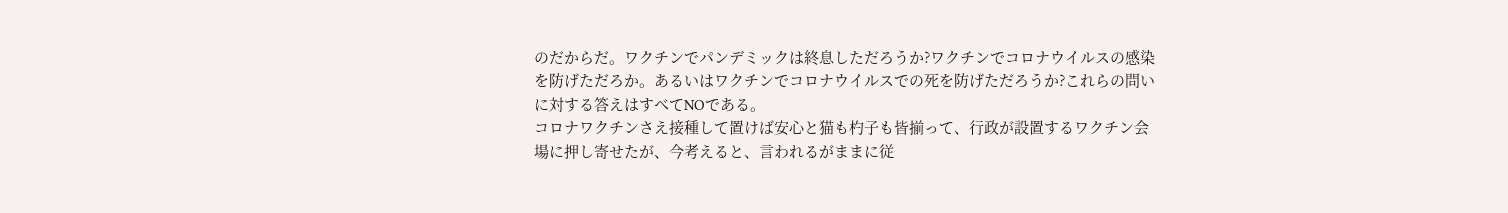のだからだ。ワクチンでパンデミックは終息しただろうか?ワクチンでコロナウイルスの感染を防げただろか。あるいはワクチンでコロナウイルスでの死を防げただろうか?これらの問いに対する答えはすべてNOである。
コロナワクチンさえ接種して置けば安心と猫も杓子も皆揃って、行政が設置するワクチン会場に押し寄せたが、今考えると、言われるがままに従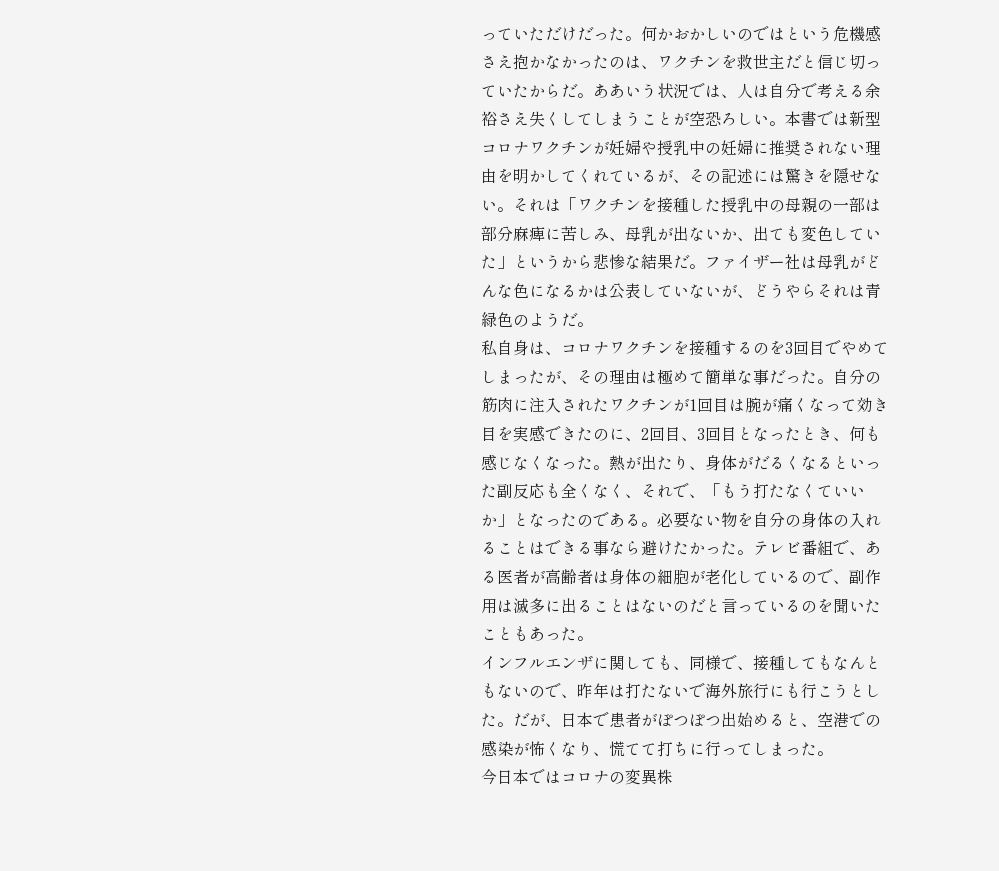っていただけだった。何かおかしいのではという危機感さえ抱かなかったのは、ワクチンを救世主だと信じ切っていたからだ。ああいう状況では、人は自分で考える余裕さえ失くしてしまうことが空恐ろしい。本書では新型コロナワクチンが妊婦や授乳中の妊婦に推奨されない理由を明かしてくれているが、その記述には驚きを隠せない。それは「ワクチンを接種した授乳中の母親の一部は部分麻痺に苦しみ、母乳が出ないか、出ても変色していた」というから悲惨な結果だ。ファイザー社は母乳がどんな色になるかは公表していないが、どうやらそれは青緑色のようだ。
私自身は、コロナワクチンを接種するのを3回目でやめてしまったが、その理由は極めて簡単な事だった。自分の筋肉に注入されたワクチンが1回目は腕が痛くなって効き目を実感できたのに、2回目、3回目となったとき、何も感じなくなった。熱が出たり、身体がだるくなるといった副反応も全くなく、それで、「もう打たなくていいか」となったのである。必要ない物を自分の身体の入れることはできる事なら避けたかった。テレビ番組で、ある医者が高齢者は身体の細胞が老化しているので、副作用は滅多に出ることはないのだと言っているのを聞いたこともあった。
インフルエンザに関しても、同様で、接種してもなんともないので、昨年は打たないで海外旅行にも行こうとした。だが、日本で患者がぽつぽつ出始めると、空港での感染が怖くなり、慌てて打ちに行ってしまった。
今日本ではコロナの変異株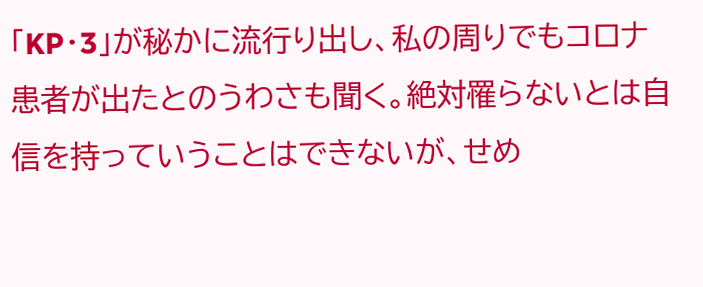「KP・3」が秘かに流行り出し、私の周りでもコロナ患者が出たとのうわさも聞く。絶対罹らないとは自信を持っていうことはできないが、せめ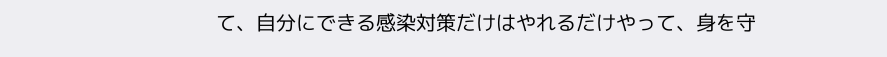て、自分にできる感染対策だけはやれるだけやって、身を守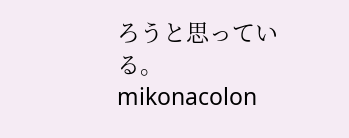ろうと思っている。
mikonacolon